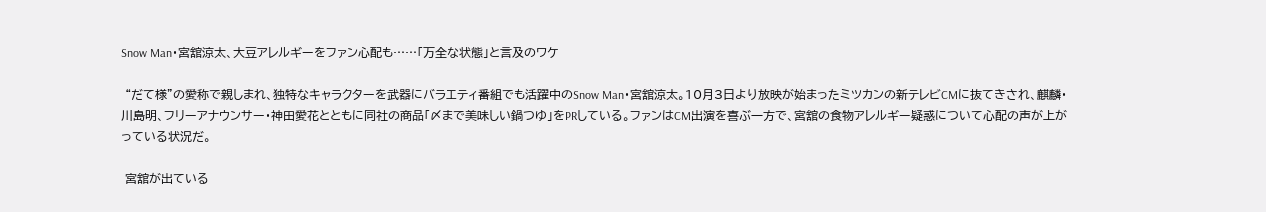Snow Man・宮舘涼太、大豆アレルギーをファン心配も……「万全な状態」と言及のワケ

 “だて様”の愛称で親しまれ、独特なキャラクターを武器にバラエティ番組でも活躍中のSnow Man・宮舘涼太。10月3日より放映が始まったミツカンの新テレビCMに抜てきされ、麒麟・川島明、フリーアナウンサー・神田愛花とともに同社の商品「〆まで美味しい鍋つゆ」をPRしている。ファンはCM出演を喜ぶ一方で、宮舘の食物アレルギー疑惑について心配の声が上がっている状況だ。

 宮舘が出ている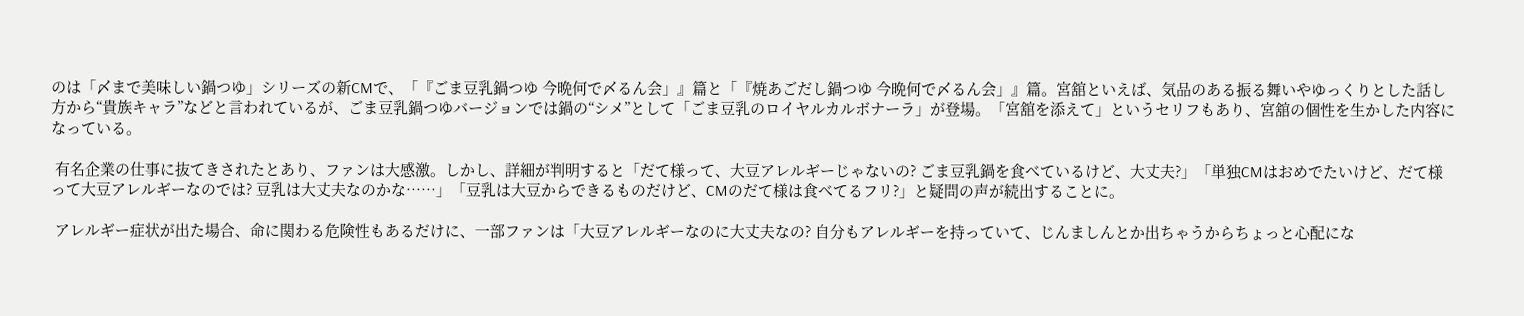のは「〆まで美味しい鍋つゆ」シリーズの新CMで、「『ごま豆乳鍋つゆ 今晩何で〆るん会」』篇と「『焼あごだし鍋つゆ 今晩何で〆るん会」』篇。宮舘といえば、気品のある振る舞いやゆっくりとした話し方から“貴族キャラ”などと言われているが、ごま豆乳鍋つゆバージョンでは鍋の“シメ”として「ごま豆乳のロイヤルカルボナーラ」が登場。「宮舘を添えて」というセリフもあり、宮舘の個性を生かした内容になっている。

 有名企業の仕事に抜てきされたとあり、ファンは大感激。しかし、詳細が判明すると「だて様って、大豆アレルギーじゃないの? ごま豆乳鍋を食べているけど、大丈夫?」「単独CMはおめでたいけど、だて様って大豆アレルギーなのでは? 豆乳は大丈夫なのかな……」「豆乳は大豆からできるものだけど、CMのだて様は食べてるフリ?」と疑問の声が続出することに。

 アレルギー症状が出た場合、命に関わる危険性もあるだけに、一部ファンは「大豆アレルギーなのに大丈夫なの? 自分もアレルギーを持っていて、じんましんとか出ちゃうからちょっと心配にな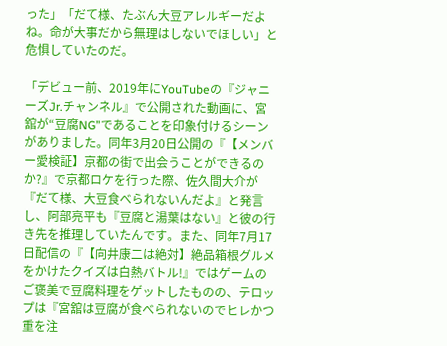った」「だて様、たぶん大豆アレルギーだよね。命が大事だから無理はしないでほしい」と危惧していたのだ。

「デビュー前、2019年にYouTubeの『ジャニーズJr.チャンネル』で公開された動画に、宮舘が“豆腐NG”であることを印象付けるシーンがありました。同年3月20日公開の『【メンバー愛検証】京都の街で出会うことができるのか?』で京都ロケを行った際、佐久間大介が『だて様、大豆食べられないんだよ』と発言し、阿部亮平も『豆腐と湯葉はない』と彼の行き先を推理していたんです。また、同年7月17日配信の『【向井康二は絶対】絶品箱根グルメをかけたクイズは白熱バトル!』ではゲームのご褒美で豆腐料理をゲットしたものの、テロップは『宮舘は豆腐が食べられないのでヒレかつ重を注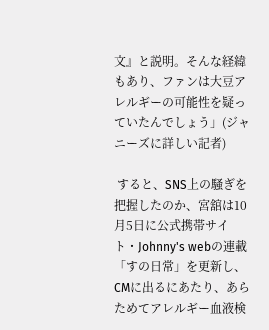文』と説明。そんな経緯もあり、ファンは大豆アレルギーの可能性を疑っていたんでしょう」(ジャニーズに詳しい記者)

 すると、SNS上の騒ぎを把握したのか、宮舘は10月5日に公式携帯サイト・Johnny's webの連載「すの日常」を更新し、CMに出るにあたり、あらためてアレルギー血液検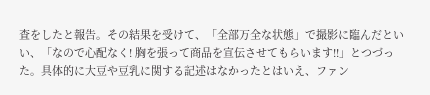査をしたと報告。その結果を受けて、「全部万全な状態」で撮影に臨んだといい、「なので心配なく! 胸を張って商品を宣伝させてもらいます!!」とつづった。具体的に大豆や豆乳に関する記述はなかったとはいえ、ファン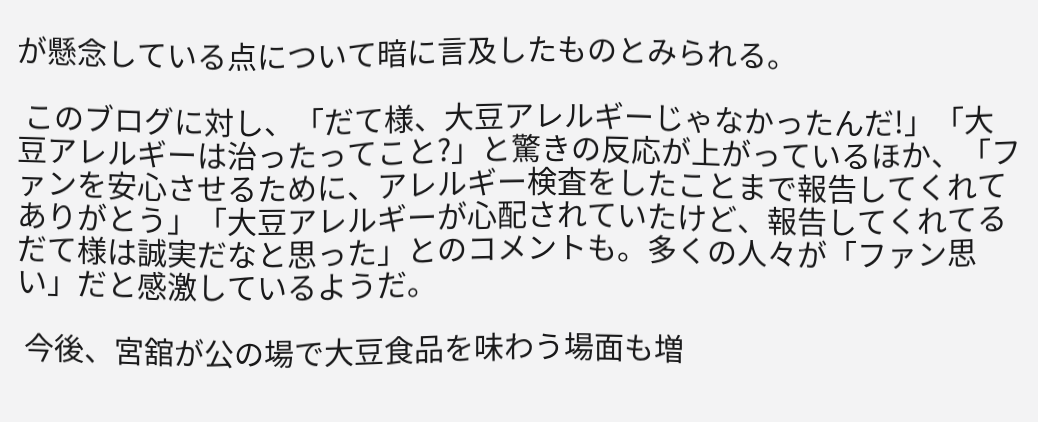が懸念している点について暗に言及したものとみられる。

 このブログに対し、「だて様、大豆アレルギーじゃなかったんだ!」「大豆アレルギーは治ったってこと?」と驚きの反応が上がっているほか、「ファンを安心させるために、アレルギー検査をしたことまで報告してくれてありがとう」「大豆アレルギーが心配されていたけど、報告してくれてるだて様は誠実だなと思った」とのコメントも。多くの人々が「ファン思い」だと感激しているようだ。

 今後、宮舘が公の場で大豆食品を味わう場面も増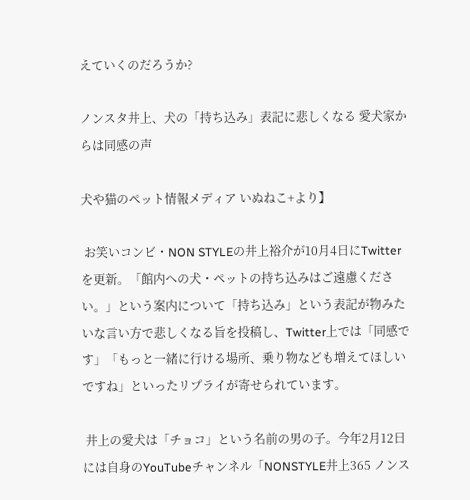えていくのだろうか?

ノンスタ井上、犬の「持ち込み」表記に悲しくなる 愛犬家からは同感の声

犬や猫のペット情報メディア いぬねこ+より】

 お笑いコンビ・NON STYLEの井上裕介が10月4日にTwitterを更新。「館内への犬・ペットの持ち込みはご遠慮ください。」という案内について「持ち込み」という表記が物みたいな言い方で悲しくなる旨を投稿し、Twitter上では「同感です」「もっと一緒に行ける場所、乗り物なども増えてほしいですね」といったリプライが寄せられています。

 井上の愛犬は「チョコ」という名前の男の子。今年2月12日には自身のYouTubeチャンネル「NONSTYLE井上365 ノンス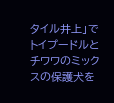タイル井上」でトイプードルとチワワのミックスの保護犬を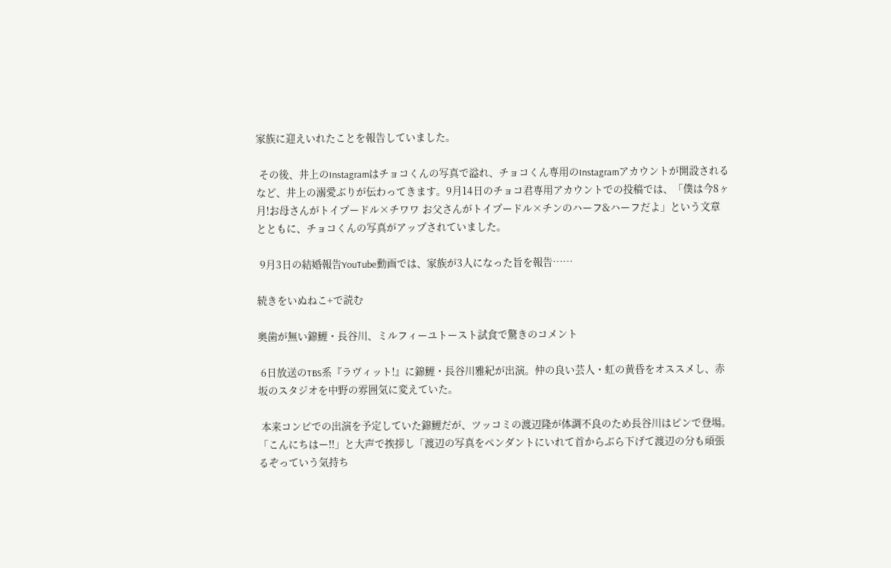家族に迎えいれたことを報告していました。

 その後、井上のInstagramはチョコくんの写真で溢れ、チョコくん専用のInstagramアカウントが開設されるなど、井上の溺愛ぶりが伝わってきます。9月14日のチョコ君専用アカウントでの投稿では、「僕は今8ヶ月!お母さんがトイプードル×チワワ お父さんがトイプードル×チンのハーフ&ハーフだよ」という文章とともに、チョコくんの写真がアップされていました。

 9月3日の結婚報告YouTube動画では、家族が3人になった旨を報告……

続きをいぬねこ+で読む

奥歯が無い錦鯉・長谷川、ミルフィーユトースト試食で驚きのコメント

 6日放送のTBS系『ラヴィット!』に錦鯉・長谷川雅紀が出演。仲の良い芸人・虹の黄昏をオススメし、赤坂のスタジオを中野の雰囲気に変えていた。

 本来コンビでの出演を予定していた錦鯉だが、ツッコミの渡辺隆が体調不良のため長谷川はピンで登場。「こんにちはー!!」と大声で挨拶し「渡辺の写真をペンダントにいれて首からぶら下げて渡辺の分も頑張るぞっていう気持ち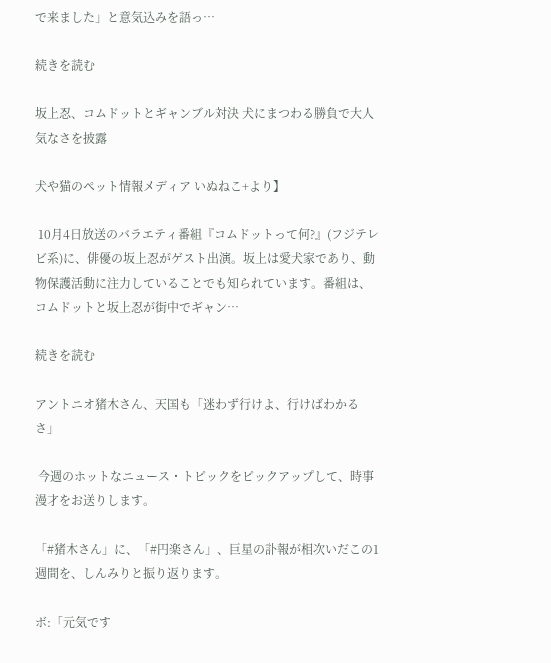で来ました」と意気込みを語っ…

続きを読む

坂上忍、コムドットとギャンブル対決 犬にまつわる勝負で大人気なさを披露

犬や猫のペット情報メディア いぬねこ+より】

 10月4日放送のバラエティ番組『コムドットって何?』(フジテレビ系)に、俳優の坂上忍がゲスト出演。坂上は愛犬家であり、動物保護活動に注力していることでも知られています。番組は、コムドットと坂上忍が街中でギャン…

続きを読む

アントニオ猪木さん、天国も「迷わず行けよ、行けばわかるさ」

 今週のホットなニュース・トピックをピックアップして、時事漫才をお送りします。

「#猪木さん」に、「#円楽さん」、巨星の訃報が相次いだこの1週間を、しんみりと振り返ります。

ボ:「元気です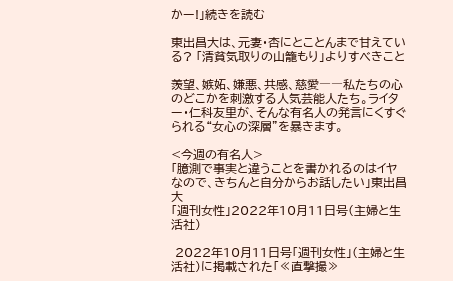かー!」続きを読む

東出昌大は、元妻・杏にとことんまで甘えている? 「清貧気取りの山籠もり」よりすべきこと

羨望、嫉妬、嫌悪、共感、慈愛――私たちの心のどこかを刺激する人気芸能人たち。ライター・仁科友里が、そんな有名人の発言にくすぐられる“女心の深層”を暴きます。

<今週の有名人>
「臆測で事実と違うことを書かれるのはイヤなので、きちんと自分からお話したい」東出昌大
「週刊女性」2022年10月11日号(主婦と生活社)

 2022年10月11日号「週刊女性」(主婦と生活社)に掲載された「≪直撃撮≫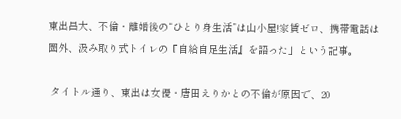東出昌大、不倫・離婚後の“ひとり身生活”は山小屋!家賃ゼロ、携帯電話は圏外、汲み取り式トイレの『自給自足生活』を語った」という記事。

 タイトル通り、東出は女優・唐田えりかとの不倫が原因で、20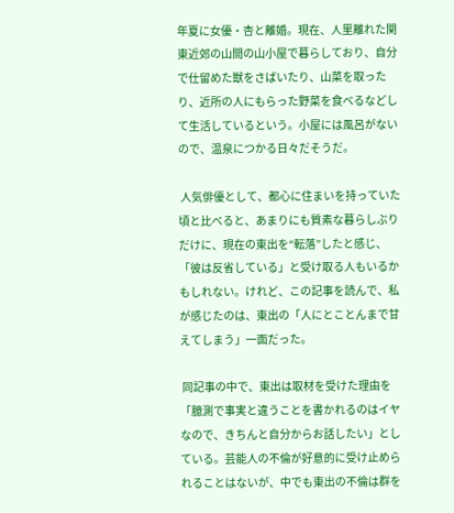年夏に女優・杏と離婚。現在、人里離れた関東近郊の山間の山小屋で暮らしており、自分で仕留めた獣をさばいたり、山菜を取ったり、近所の人にもらった野菜を食べるなどして生活しているという。小屋には風呂がないので、温泉につかる日々だそうだ。

 人気俳優として、都心に住まいを持っていた頃と比べると、あまりにも質素な暮らしぶりだけに、現在の東出を“転落”したと感じ、「彼は反省している」と受け取る人もいるかもしれない。けれど、この記事を読んで、私が感じたのは、東出の「人にとことんまで甘えてしまう」一面だった。

 同記事の中で、東出は取材を受けた理由を「臆測で事実と違うことを書かれるのはイヤなので、きちんと自分からお話したい」としている。芸能人の不倫が好意的に受け止められることはないが、中でも東出の不倫は群を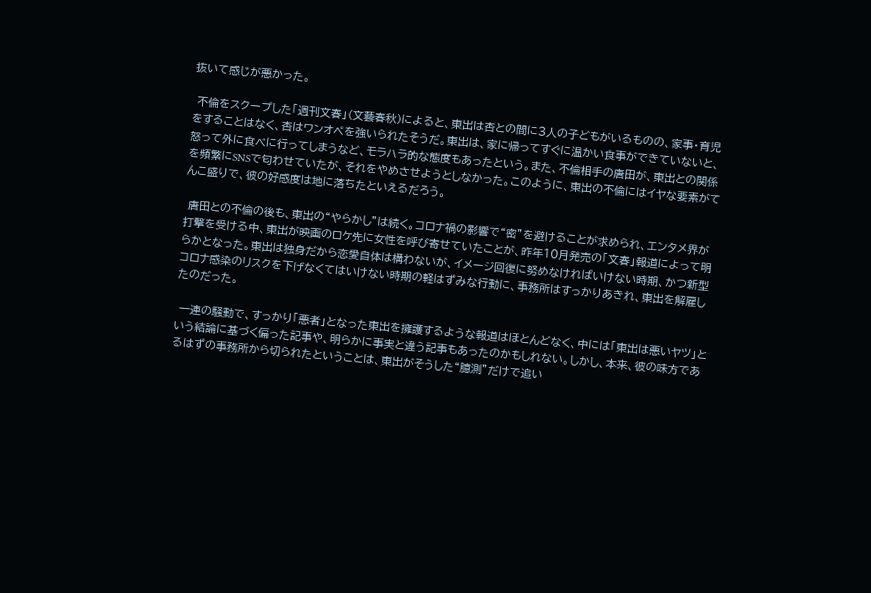抜いて感じが悪かった。

 不倫をスクープした「週刊文春」(文藝春秋)によると、東出は杏との間に3人の子どもがいるものの、家事・育児をすることはなく、杏はワンオペを強いられたそうだ。東出は、家に帰ってすぐに温かい食事ができていないと、怒って外に食べに行ってしまうなど、モラハラ的な態度もあったという。また、不倫相手の唐田が、東出との関係を頻繁にSNSで匂わせていたが、それをやめさせようとしなかった。このように、東出の不倫にはイヤな要素がてんこ盛りで、彼の好感度は地に落ちたといえるだろう。

 唐田との不倫の後も、東出の“やらかし”は続く。コロナ禍の影響で“密”を避けることが求められ、エンタメ界が打撃を受ける中、東出が映画のロケ先に女性を呼び寄せていたことが、昨年10月発売の「文春」報道によって明らかとなった。東出は独身だから恋愛自体は構わないが、イメージ回復に努めなければいけない時期、かつ新型コロナ感染のリスクを下げなくてはいけない時期の軽はずみな行動に、事務所はすっかりあきれ、東出を解雇したのだった。

 一連の騒動で、すっかり「悪者」となった東出を擁護するような報道はほとんどなく、中には「東出は悪いヤツ」という結論に基づく偏った記事や、明らかに事実と違う記事もあったのかもしれない。しかし、本来、彼の味方であるはずの事務所から切られたということは、東出がそうした“臆測”だけで追い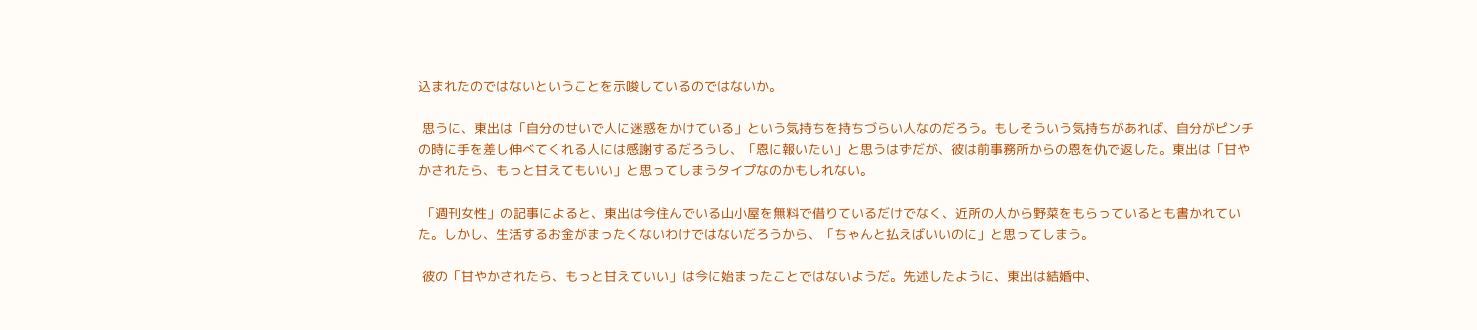込まれたのではないということを示唆しているのではないか。

 思うに、東出は「自分のせいで人に迷惑をかけている」という気持ちを持ちづらい人なのだろう。もしそういう気持ちがあれば、自分がピンチの時に手を差し伸べてくれる人には感謝するだろうし、「恩に報いたい」と思うはずだが、彼は前事務所からの恩を仇で返した。東出は「甘やかされたら、もっと甘えてもいい」と思ってしまうタイプなのかもしれない。

 「週刊女性」の記事によると、東出は今住んでいる山小屋を無料で借りているだけでなく、近所の人から野菜をもらっているとも書かれていた。しかし、生活するお金がまったくないわけではないだろうから、「ちゃんと払えばいいのに」と思ってしまう。

 彼の「甘やかされたら、もっと甘えていい」は今に始まったことではないようだ。先述したように、東出は結婚中、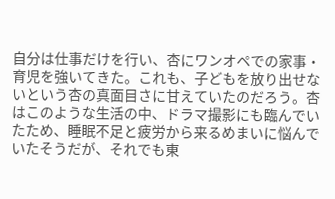自分は仕事だけを行い、杏にワンオペでの家事・育児を強いてきた。これも、子どもを放り出せないという杏の真面目さに甘えていたのだろう。杏はこのような生活の中、ドラマ撮影にも臨んでいたため、睡眠不足と疲労から来るめまいに悩んでいたそうだが、それでも東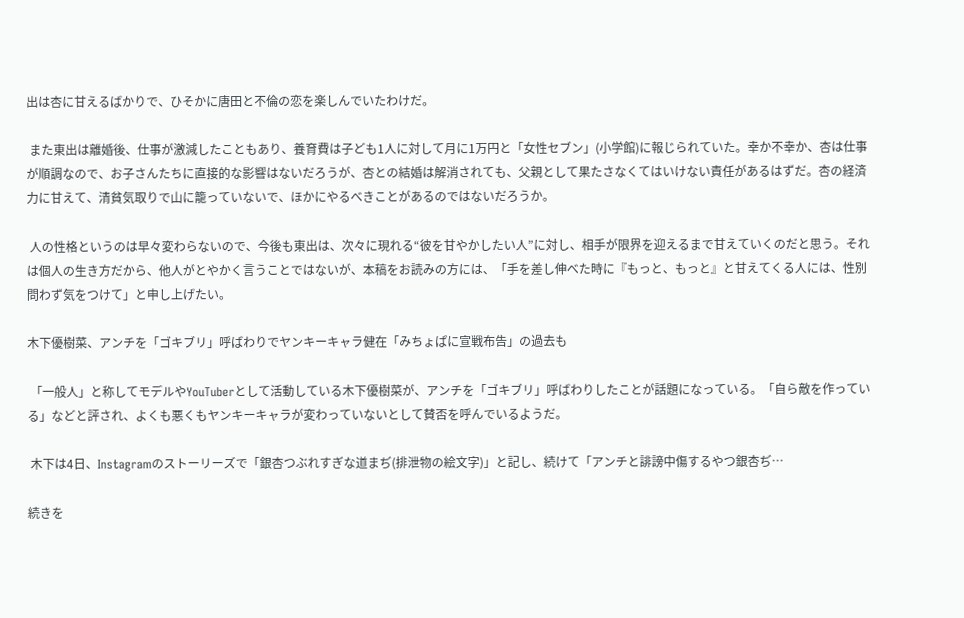出は杏に甘えるばかりで、ひそかに唐田と不倫の恋を楽しんでいたわけだ。

 また東出は離婚後、仕事が激減したこともあり、養育費は子ども1人に対して月に1万円と「女性セブン」(小学館)に報じられていた。幸か不幸か、杏は仕事が順調なので、お子さんたちに直接的な影響はないだろうが、杏との結婚は解消されても、父親として果たさなくてはいけない責任があるはずだ。杏の経済力に甘えて、清貧気取りで山に籠っていないで、ほかにやるべきことがあるのではないだろうか。

 人の性格というのは早々変わらないので、今後も東出は、次々に現れる“彼を甘やかしたい人”に対し、相手が限界を迎えるまで甘えていくのだと思う。それは個人の生き方だから、他人がとやかく言うことではないが、本稿をお読みの方には、「手を差し伸べた時に『もっと、もっと』と甘えてくる人には、性別問わず気をつけて」と申し上げたい。

木下優樹菜、アンチを「ゴキブリ」呼ばわりでヤンキーキャラ健在「みちょぱに宣戦布告」の過去も

 「一般人」と称してモデルやYouTuberとして活動している木下優樹菜が、アンチを「ゴキブリ」呼ばわりしたことが話題になっている。「自ら敵を作っている」などと評され、よくも悪くもヤンキーキャラが変わっていないとして賛否を呼んでいるようだ。

 木下は4日、Instagramのストーリーズで「銀杏つぶれすぎな道まぢ(排泄物の絵文字)」と記し、続けて「アンチと誹謗中傷するやつ銀杏ぢ…

続きを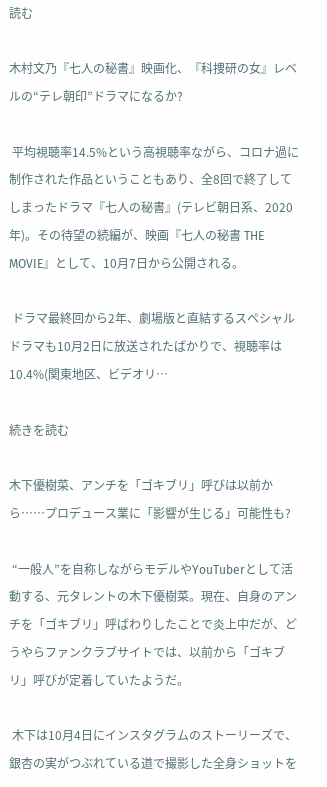読む

木村文乃『七人の秘書』映画化、『科捜研の女』レベルの“テレ朝印”ドラマになるか?

 平均視聴率14.5%という高視聴率ながら、コロナ過に制作された作品ということもあり、全8回で終了してしまったドラマ『七人の秘書』(テレビ朝日系、2020年)。その待望の続編が、映画『七人の秘書 THE MOVIE』として、10月7日から公開される。

 ドラマ最終回から2年、劇場版と直結するスペシャルドラマも10月2日に放送されたばかりで、視聴率は10.4%(関東地区、ビデオリ…

続きを読む

木下優樹菜、アンチを「ゴキブリ」呼びは以前から……プロデュース業に「影響が生じる」可能性も?

 “一般人”を自称しながらモデルやYouTuberとして活動する、元タレントの木下優樹菜。現在、自身のアンチを「ゴキブリ」呼ばわりしたことで炎上中だが、どうやらファンクラブサイトでは、以前から「ゴキブリ」呼びが定着していたようだ。

 木下は10月4日にインスタグラムのストーリーズで、銀杏の実がつぶれている道で撮影した全身ショットを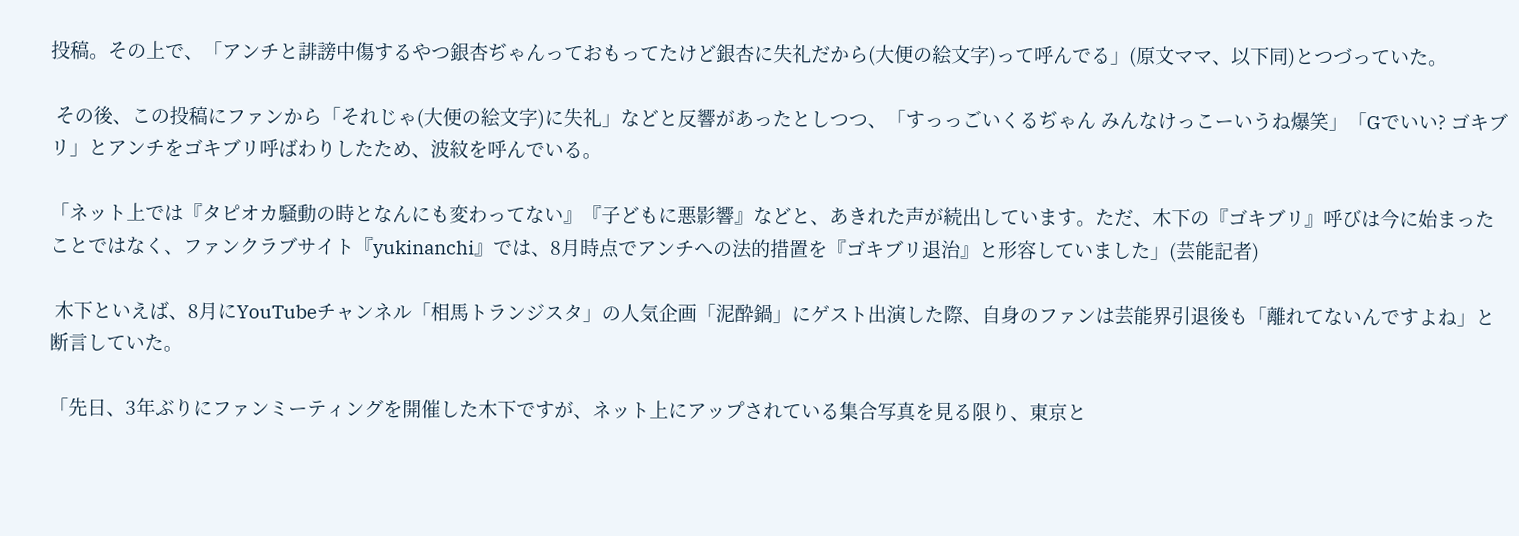投稿。その上で、「アンチと誹謗中傷するやつ銀杏ぢゃんっておもってたけど銀杏に失礼だから(大便の絵文字)って呼んでる」(原文ママ、以下同)とつづっていた。

 その後、この投稿にファンから「それじゃ(大便の絵文字)に失礼」などと反響があったとしつつ、「すっっごいくるぢゃん みんなけっこーいうね爆笑」「Gでいい? ゴキブリ」とアンチをゴキブリ呼ばわりしたため、波紋を呼んでいる。

「ネット上では『タピオカ騒動の時となんにも変わってない』『子どもに悪影響』などと、あきれた声が続出しています。ただ、木下の『ゴキブリ』呼びは今に始まったことではなく、ファンクラブサイト『yukinanchi』では、8月時点でアンチへの法的措置を『ゴキブリ退治』と形容していました」(芸能記者)

 木下といえば、8月にYouTubeチャンネル「相馬トランジスタ」の人気企画「泥酔鍋」にゲスト出演した際、自身のファンは芸能界引退後も「離れてないんですよね」と断言していた。

「先日、3年ぶりにファンミーティングを開催した木下ですが、ネット上にアップされている集合写真を見る限り、東京と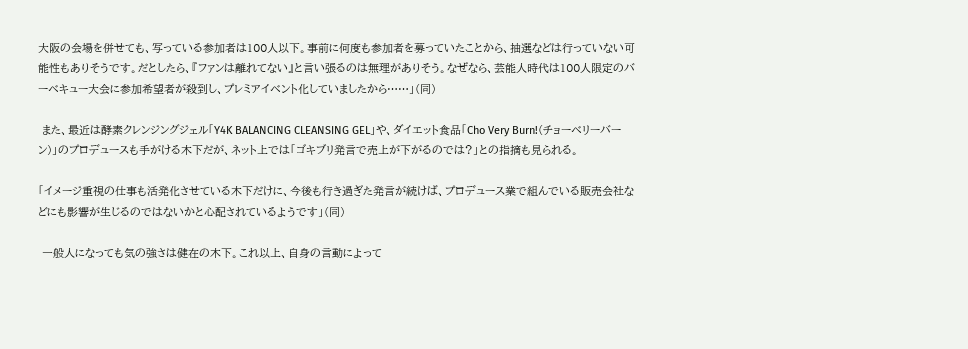大阪の会場を併せても、写っている参加者は100人以下。事前に何度も参加者を募っていたことから、抽選などは行っていない可能性もありそうです。だとしたら、『ファンは離れてない』と言い張るのは無理がありそう。なぜなら、芸能人時代は100人限定のバーベキュー大会に参加希望者が殺到し、プレミアイベント化していましたから……」(同)

 また、最近は酵素クレンジングジェル「Y4K BALANCING CLEANSING GEL」や、ダイエット食品「Cho Very Burn!(チョーベリーバーン)」のプロデュースも手がける木下だが、ネット上では「ゴキブリ発言で売上が下がるのでは?」との指摘も見られる。

「イメージ重視の仕事も活発化させている木下だけに、今後も行き過ぎた発言が続けば、プロデュース業で組んでいる販売会社などにも影響が生じるのではないかと心配されているようです」(同)

 一般人になっても気の強さは健在の木下。これ以上、自身の言動によって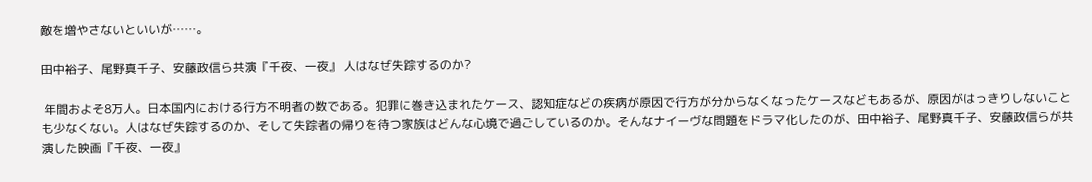敵を増やさないといいが……。

田中裕子、尾野真千子、安藤政信ら共演『千夜、一夜』 人はなぜ失踪するのか?

 年間およそ8万人。日本国内における行方不明者の数である。犯罪に巻き込まれたケース、認知症などの疾病が原因で行方が分からなくなったケースなどもあるが、原因がはっきりしないことも少なくない。人はなぜ失踪するのか、そして失踪者の帰りを待つ家族はどんな心境で過ごしているのか。そんなナイーヴな問題をドラマ化したのが、田中裕子、尾野真千子、安藤政信らが共演した映画『千夜、一夜』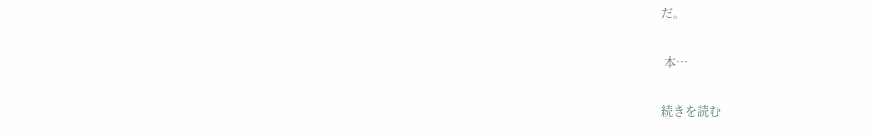だ。

 本…

続きを読む